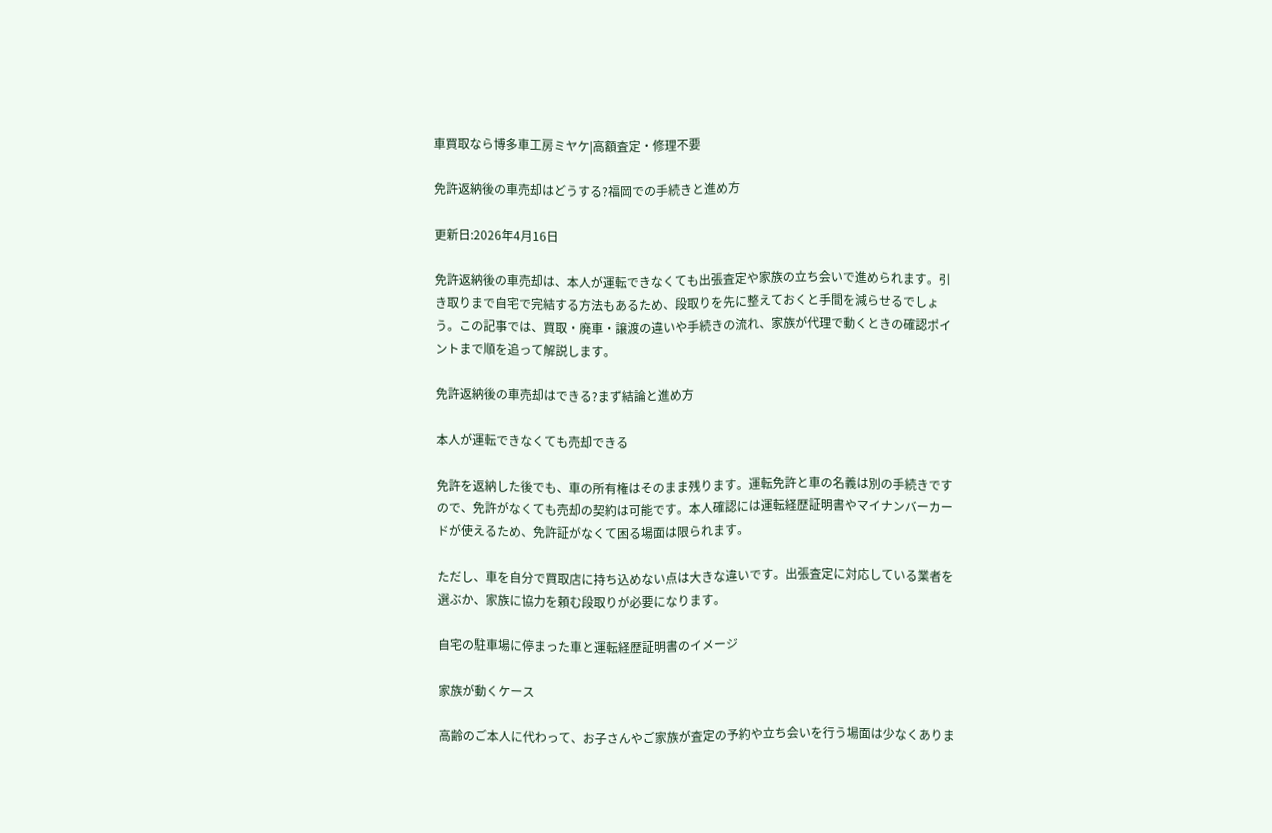車買取なら博多車工房ミヤケ|高額査定・修理不要

免許返納後の車売却はどうする?福岡での手続きと進め方

更新日:2026年4月16日

免許返納後の車売却は、本人が運転できなくても出張査定や家族の立ち会いで進められます。引き取りまで自宅で完結する方法もあるため、段取りを先に整えておくと手間を減らせるでしょう。この記事では、買取・廃車・譲渡の違いや手続きの流れ、家族が代理で動くときの確認ポイントまで順を追って解説します。

免許返納後の車売却はできる?まず結論と進め方

本人が運転できなくても売却できる

免許を返納した後でも、車の所有権はそのまま残ります。運転免許と車の名義は別の手続きですので、免許がなくても売却の契約は可能です。本人確認には運転経歴証明書やマイナンバーカードが使えるため、免許証がなくて困る場面は限られます。

ただし、車を自分で買取店に持ち込めない点は大きな違いです。出張査定に対応している業者を選ぶか、家族に協力を頼む段取りが必要になります。

自宅の駐車場に停まった車と運転経歴証明書のイメージ

家族が動くケース

高齢のご本人に代わって、お子さんやご家族が査定の予約や立ち会いを行う場面は少なくありま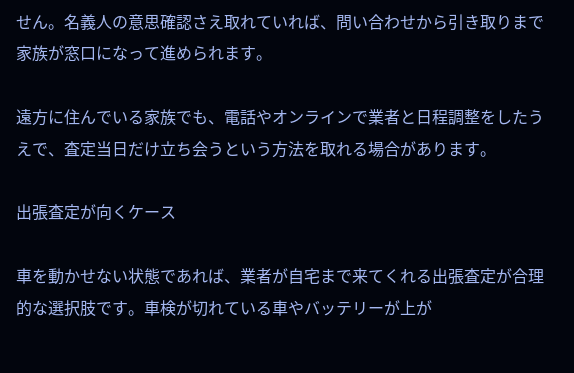せん。名義人の意思確認さえ取れていれば、問い合わせから引き取りまで家族が窓口になって進められます。

遠方に住んでいる家族でも、電話やオンラインで業者と日程調整をしたうえで、査定当日だけ立ち会うという方法を取れる場合があります。

出張査定が向くケース

車を動かせない状態であれば、業者が自宅まで来てくれる出張査定が合理的な選択肢です。車検が切れている車やバッテリーが上が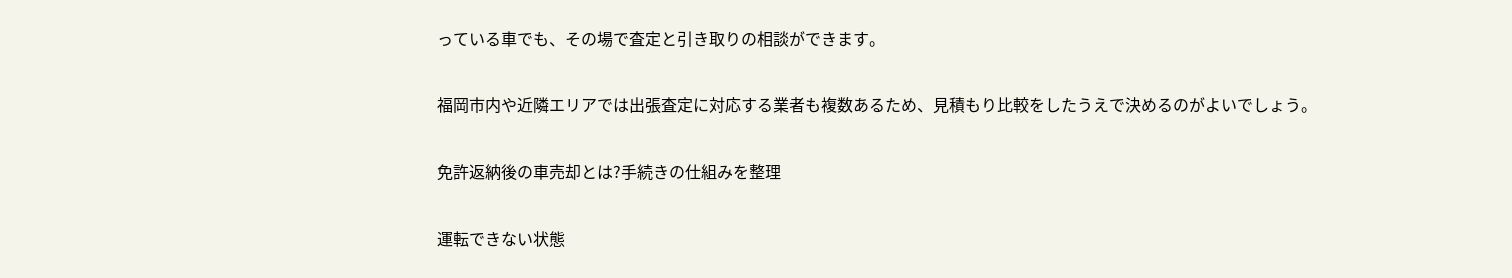っている車でも、その場で査定と引き取りの相談ができます。

福岡市内や近隣エリアでは出張査定に対応する業者も複数あるため、見積もり比較をしたうえで決めるのがよいでしょう。

免許返納後の車売却とは?手続きの仕組みを整理

運転できない状態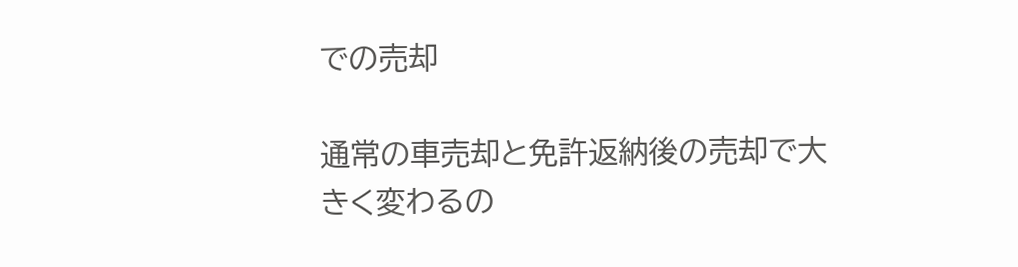での売却

通常の車売却と免許返納後の売却で大きく変わるの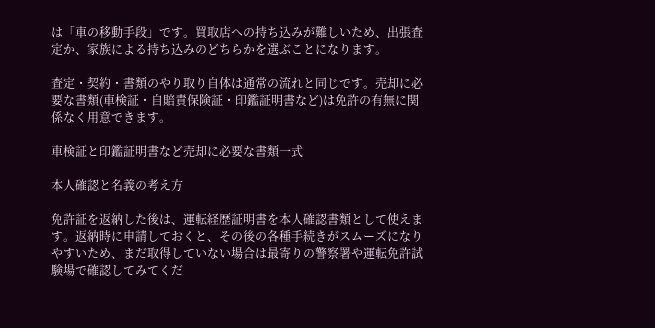は「車の移動手段」です。買取店への持ち込みが難しいため、出張査定か、家族による持ち込みのどちらかを選ぶことになります。

査定・契約・書類のやり取り自体は通常の流れと同じです。売却に必要な書類(車検証・自賠責保険証・印鑑証明書など)は免許の有無に関係なく用意できます。

車検証と印鑑証明書など売却に必要な書類一式

本人確認と名義の考え方

免許証を返納した後は、運転経歴証明書を本人確認書類として使えます。返納時に申請しておくと、その後の各種手続きがスムーズになりやすいため、まだ取得していない場合は最寄りの警察署や運転免許試験場で確認してみてくだ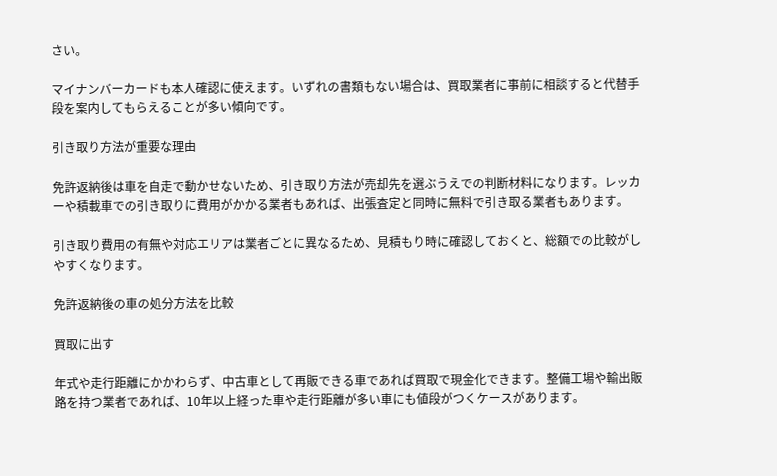さい。

マイナンバーカードも本人確認に使えます。いずれの書類もない場合は、買取業者に事前に相談すると代替手段を案内してもらえることが多い傾向です。

引き取り方法が重要な理由

免許返納後は車を自走で動かせないため、引き取り方法が売却先を選ぶうえでの判断材料になります。レッカーや積載車での引き取りに費用がかかる業者もあれば、出張査定と同時に無料で引き取る業者もあります。

引き取り費用の有無や対応エリアは業者ごとに異なるため、見積もり時に確認しておくと、総額での比較がしやすくなります。

免許返納後の車の処分方法を比較

買取に出す

年式や走行距離にかかわらず、中古車として再販できる車であれば買取で現金化できます。整備工場や輸出販路を持つ業者であれば、10年以上経った車や走行距離が多い車にも値段がつくケースがあります。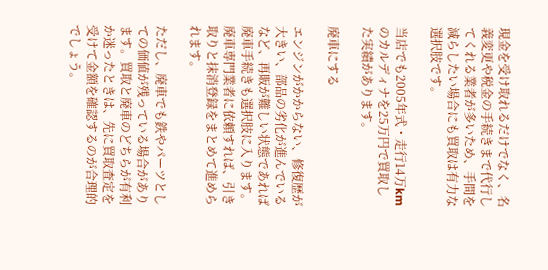現金を受け取れるだけでなく、名義変更や税金の手続きまで代行してくれる業者が多いため、手間を減らしたい場合にも買取は有力な選択肢です。

当店でも2005年式・走行14万kmのカルディナを25万円で買取した実績があります。

廃車にする

エンジンがかからない、修復歴が大きい、部品の劣化が進んでいるなど、再販が難しい状態であれば廃車手続きも選択肢に入ります。廃車専門業者に依頼すれば、引き取りと抹消登録をまとめて進められます。

ただし、廃車でも鉄やパーツとしての価値が残っている場合があります。買取と廃車のどちらが有利か迷ったときは、先に買取査定を受けて金額を確認するのが合理的でしょう。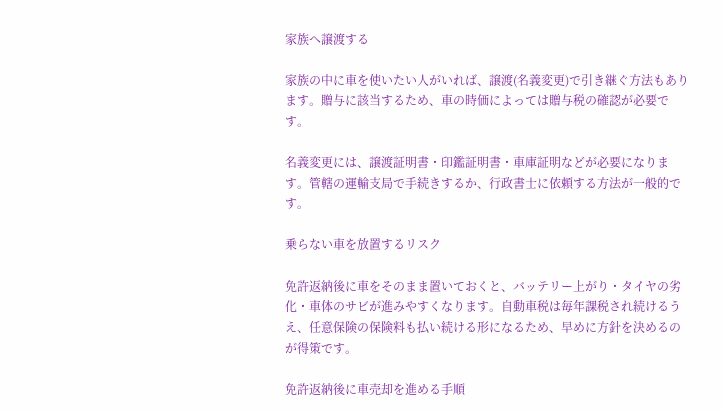家族へ譲渡する

家族の中に車を使いたい人がいれば、譲渡(名義変更)で引き継ぐ方法もあります。贈与に該当するため、車の時価によっては贈与税の確認が必要です。

名義変更には、譲渡証明書・印鑑証明書・車庫証明などが必要になります。管轄の運輸支局で手続きするか、行政書士に依頼する方法が一般的です。

乗らない車を放置するリスク

免許返納後に車をそのまま置いておくと、バッテリー上がり・タイヤの劣化・車体のサビが進みやすくなります。自動車税は毎年課税され続けるうえ、任意保険の保険料も払い続ける形になるため、早めに方針を決めるのが得策です。

免許返納後に車売却を進める手順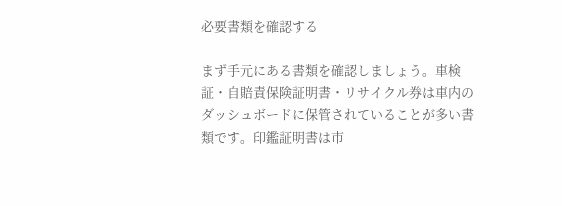必要書類を確認する

まず手元にある書類を確認しましょう。車検証・自賠責保険証明書・リサイクル券は車内のダッシュボードに保管されていることが多い書類です。印鑑証明書は市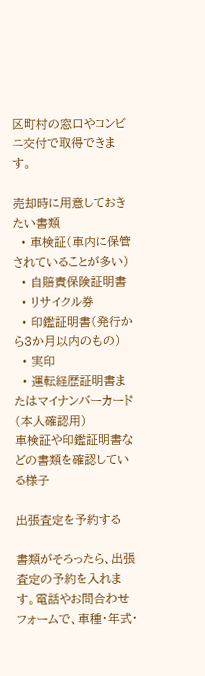区町村の窓口やコンビニ交付で取得できます。

売却時に用意しておきたい書類
  • 車検証(車内に保管されていることが多い)
  • 自賠責保険証明書
  • リサイクル券
  • 印鑑証明書(発行から3か月以内のもの)
  • 実印
  • 運転経歴証明書またはマイナンバーカード(本人確認用)
車検証や印鑑証明書などの書類を確認している様子

出張査定を予約する

書類がそろったら、出張査定の予約を入れます。電話やお問合わせフォームで、車種・年式・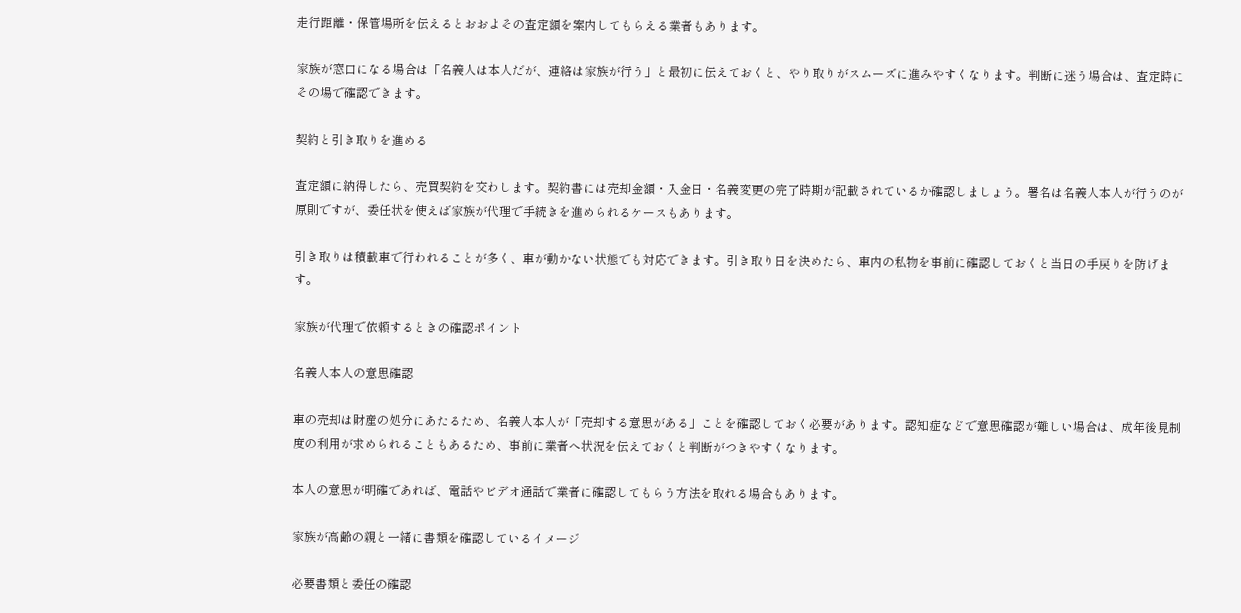走行距離・保管場所を伝えるとおおよその査定額を案内してもらえる業者もあります。

家族が窓口になる場合は「名義人は本人だが、連絡は家族が行う」と最初に伝えておくと、やり取りがスムーズに進みやすくなります。判断に迷う場合は、査定時にその場で確認できます。

契約と引き取りを進める

査定額に納得したら、売買契約を交わします。契約書には売却金額・入金日・名義変更の完了時期が記載されているか確認しましょう。署名は名義人本人が行うのが原則ですが、委任状を使えば家族が代理で手続きを進められるケースもあります。

引き取りは積載車で行われることが多く、車が動かない状態でも対応できます。引き取り日を決めたら、車内の私物を事前に確認しておくと当日の手戻りを防げます。

家族が代理で依頼するときの確認ポイント

名義人本人の意思確認

車の売却は財産の処分にあたるため、名義人本人が「売却する意思がある」ことを確認しておく必要があります。認知症などで意思確認が難しい場合は、成年後見制度の利用が求められることもあるため、事前に業者へ状況を伝えておくと判断がつきやすくなります。

本人の意思が明確であれば、電話やビデオ通話で業者に確認してもらう方法を取れる場合もあります。

家族が高齢の親と一緒に書類を確認しているイメージ

必要書類と委任の確認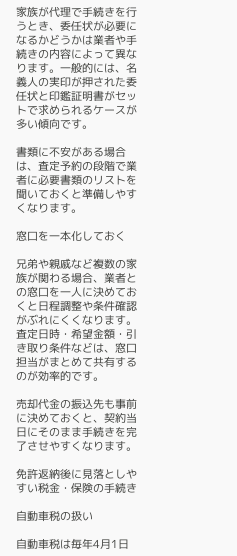家族が代理で手続きを行うとき、委任状が必要になるかどうかは業者や手続きの内容によって異なります。一般的には、名義人の実印が押された委任状と印鑑証明書がセットで求められるケースが多い傾向です。

書類に不安がある場合は、査定予約の段階で業者に必要書類のリストを聞いておくと準備しやすくなります。

窓口を一本化しておく

兄弟や親戚など複数の家族が関わる場合、業者との窓口を一人に決めておくと日程調整や条件確認がぶれにくくなります。査定日時・希望金額・引き取り条件などは、窓口担当がまとめて共有するのが効率的です。

売却代金の振込先も事前に決めておくと、契約当日にそのまま手続きを完了させやすくなります。

免許返納後に見落としやすい税金・保険の手続き

自動車税の扱い

自動車税は毎年4月1日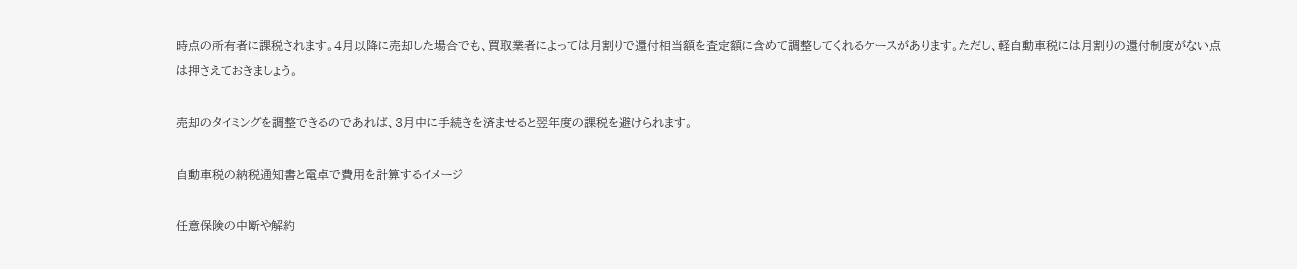時点の所有者に課税されます。4月以降に売却した場合でも、買取業者によっては月割りで還付相当額を査定額に含めて調整してくれるケースがあります。ただし、軽自動車税には月割りの還付制度がない点は押さえておきましょう。

売却のタイミングを調整できるのであれば、3月中に手続きを済ませると翌年度の課税を避けられます。

自動車税の納税通知書と電卓で費用を計算するイメージ

任意保険の中断や解約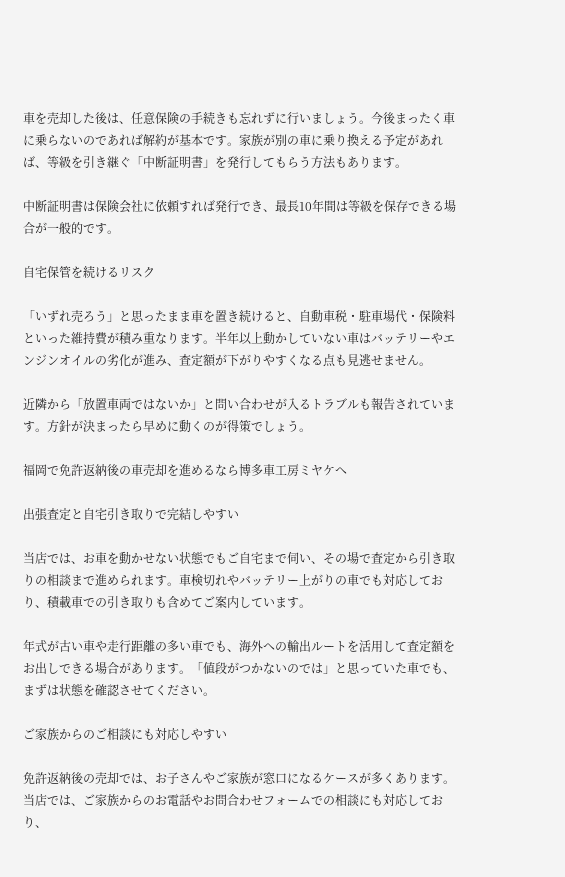車を売却した後は、任意保険の手続きも忘れずに行いましょう。今後まったく車に乗らないのであれば解約が基本です。家族が別の車に乗り換える予定があれば、等級を引き継ぐ「中断証明書」を発行してもらう方法もあります。

中断証明書は保険会社に依頼すれば発行でき、最長10年間は等級を保存できる場合が一般的です。

自宅保管を続けるリスク

「いずれ売ろう」と思ったまま車を置き続けると、自動車税・駐車場代・保険料といった維持費が積み重なります。半年以上動かしていない車はバッテリーやエンジンオイルの劣化が進み、査定額が下がりやすくなる点も見逃せません。

近隣から「放置車両ではないか」と問い合わせが入るトラブルも報告されています。方針が決まったら早めに動くのが得策でしょう。

福岡で免許返納後の車売却を進めるなら博多車工房ミヤケへ

出張査定と自宅引き取りで完結しやすい

当店では、お車を動かせない状態でもご自宅まで伺い、その場で査定から引き取りの相談まで進められます。車検切れやバッテリー上がりの車でも対応しており、積載車での引き取りも含めてご案内しています。

年式が古い車や走行距離の多い車でも、海外への輸出ルートを活用して査定額をお出しできる場合があります。「値段がつかないのでは」と思っていた車でも、まずは状態を確認させてください。

ご家族からのご相談にも対応しやすい

免許返納後の売却では、お子さんやご家族が窓口になるケースが多くあります。当店では、ご家族からのお電話やお問合わせフォームでの相談にも対応しており、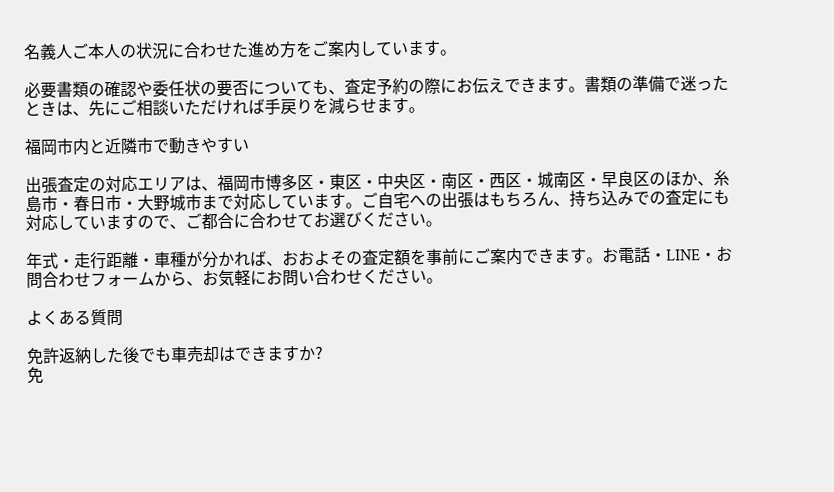名義人ご本人の状況に合わせた進め方をご案内しています。

必要書類の確認や委任状の要否についても、査定予約の際にお伝えできます。書類の準備で迷ったときは、先にご相談いただければ手戻りを減らせます。

福岡市内と近隣市で動きやすい

出張査定の対応エリアは、福岡市博多区・東区・中央区・南区・西区・城南区・早良区のほか、糸島市・春日市・大野城市まで対応しています。ご自宅への出張はもちろん、持ち込みでの査定にも対応していますので、ご都合に合わせてお選びください。

年式・走行距離・車種が分かれば、おおよその査定額を事前にご案内できます。お電話・LINE・お問合わせフォームから、お気軽にお問い合わせください。

よくある質問

免許返納した後でも車売却はできますか?
免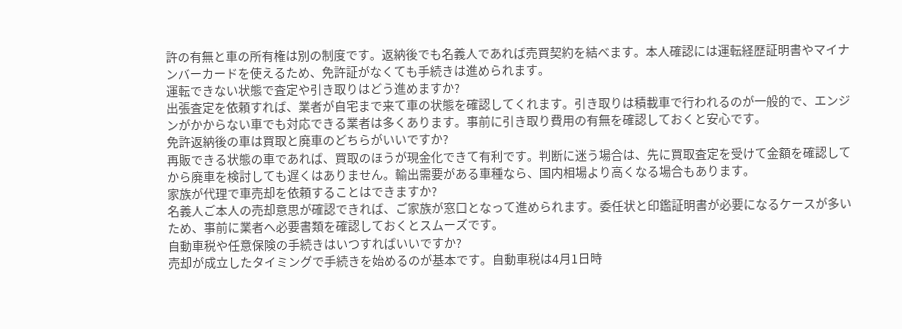許の有無と車の所有権は別の制度です。返納後でも名義人であれば売買契約を結べます。本人確認には運転経歴証明書やマイナンバーカードを使えるため、免許証がなくても手続きは進められます。
運転できない状態で査定や引き取りはどう進めますか?
出張査定を依頼すれば、業者が自宅まで来て車の状態を確認してくれます。引き取りは積載車で行われるのが一般的で、エンジンがかからない車でも対応できる業者は多くあります。事前に引き取り費用の有無を確認しておくと安心です。
免許返納後の車は買取と廃車のどちらがいいですか?
再販できる状態の車であれば、買取のほうが現金化できて有利です。判断に迷う場合は、先に買取査定を受けて金額を確認してから廃車を検討しても遅くはありません。輸出需要がある車種なら、国内相場より高くなる場合もあります。
家族が代理で車売却を依頼することはできますか?
名義人ご本人の売却意思が確認できれば、ご家族が窓口となって進められます。委任状と印鑑証明書が必要になるケースが多いため、事前に業者へ必要書類を確認しておくとスムーズです。
自動車税や任意保険の手続きはいつすればいいですか?
売却が成立したタイミングで手続きを始めるのが基本です。自動車税は4月1日時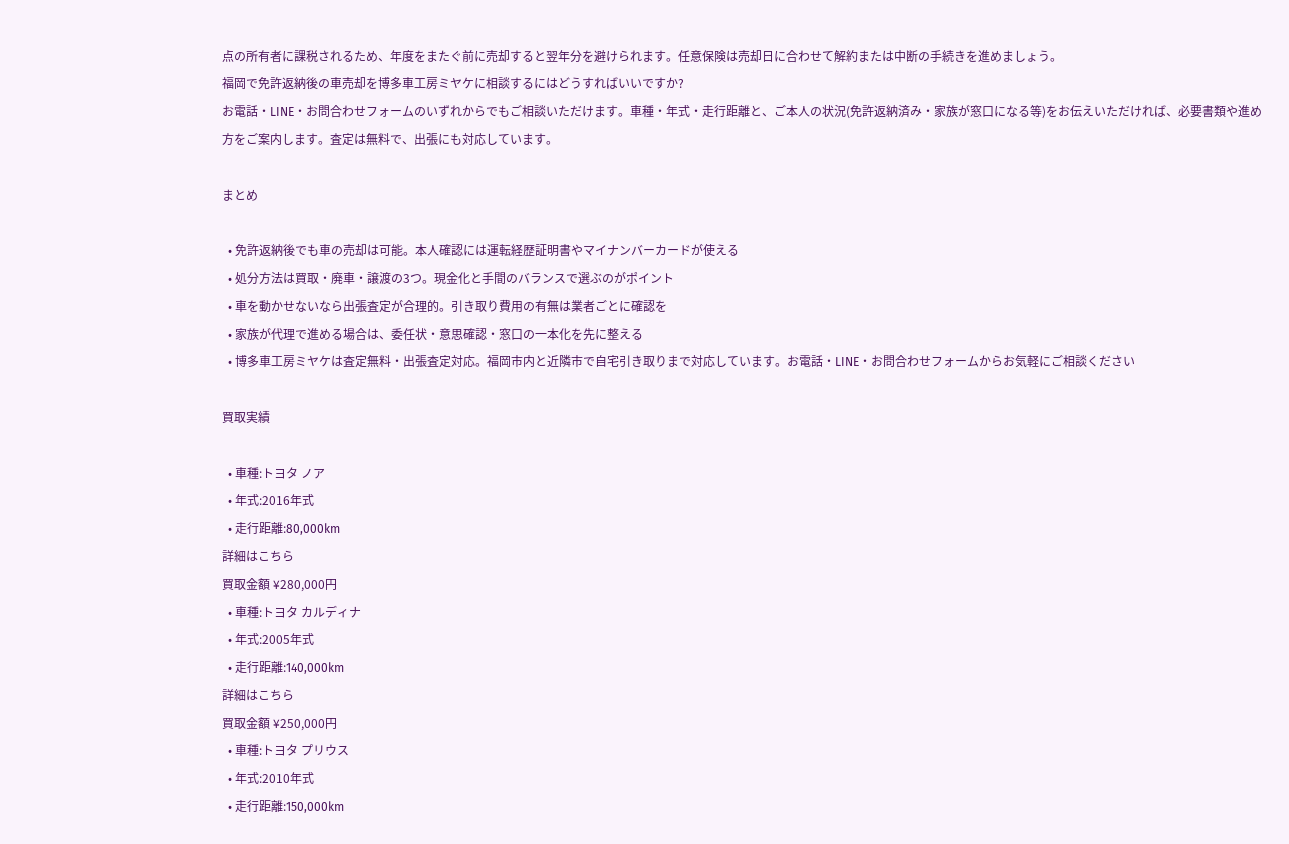点の所有者に課税されるため、年度をまたぐ前に売却すると翌年分を避けられます。任意保険は売却日に合わせて解約または中断の手続きを進めましょう。
福岡で免許返納後の車売却を博多車工房ミヤケに相談するにはどうすればいいですか?
お電話・LINE・お問合わせフォームのいずれからでもご相談いただけます。車種・年式・走行距離と、ご本人の状況(免許返納済み・家族が窓口になる等)をお伝えいただければ、必要書類や進め方をご案内します。査定は無料で、出張にも対応しています。

まとめ

  • 免許返納後でも車の売却は可能。本人確認には運転経歴証明書やマイナンバーカードが使える
  • 処分方法は買取・廃車・譲渡の3つ。現金化と手間のバランスで選ぶのがポイント
  • 車を動かせないなら出張査定が合理的。引き取り費用の有無は業者ごとに確認を
  • 家族が代理で進める場合は、委任状・意思確認・窓口の一本化を先に整える
  • 博多車工房ミヤケは査定無料・出張査定対応。福岡市内と近隣市で自宅引き取りまで対応しています。お電話・LINE・お問合わせフォームからお気軽にご相談ください

買取実績

  • 車種:トヨタ ノア
  • 年式:2016年式
  • 走行距離:80,000km
詳細はこちら
買取金額 ¥280,000円
  • 車種:トヨタ カルディナ
  • 年式:2005年式
  • 走行距離:140,000km
詳細はこちら
買取金額 ¥250,000円
  • 車種:トヨタ プリウス
  • 年式:2010年式
  • 走行距離:150,000km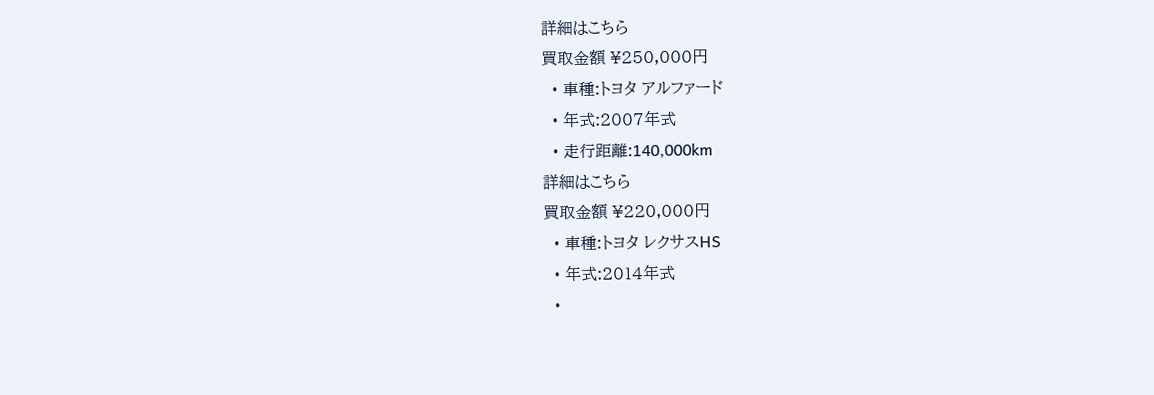詳細はこちら
買取金額 ¥250,000円
  • 車種:トヨタ アルファード
  • 年式:2007年式
  • 走行距離:140,000km
詳細はこちら
買取金額 ¥220,000円
  • 車種:トヨタ レクサスHS
  • 年式:2014年式
  •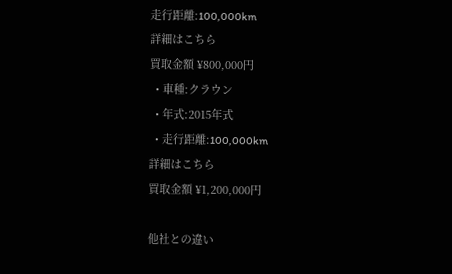走行距離:100,000km
詳細はこちら
買取金額 ¥800,000円
  • 車種:クラウン
  • 年式:2015年式
  • 走行距離:100,000km
詳細はこちら
買取金額 ¥1,200,000円

他社との違い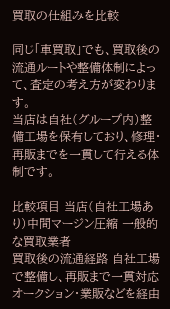買取の仕組みを比較

同じ「車買取」でも、買取後の流通ルートや整備体制によって、査定の考え方が変わります。
当店は自社(グループ内)整備工場を保有しており、修理・再販までを一貫して行える体制です。

比較項目 当店(自社工場あり)中間マージン圧縮 一般的な買取業者
買取後の流通経路 自社工場で整備し、再販まで一貫対応 オークション・業販などを経由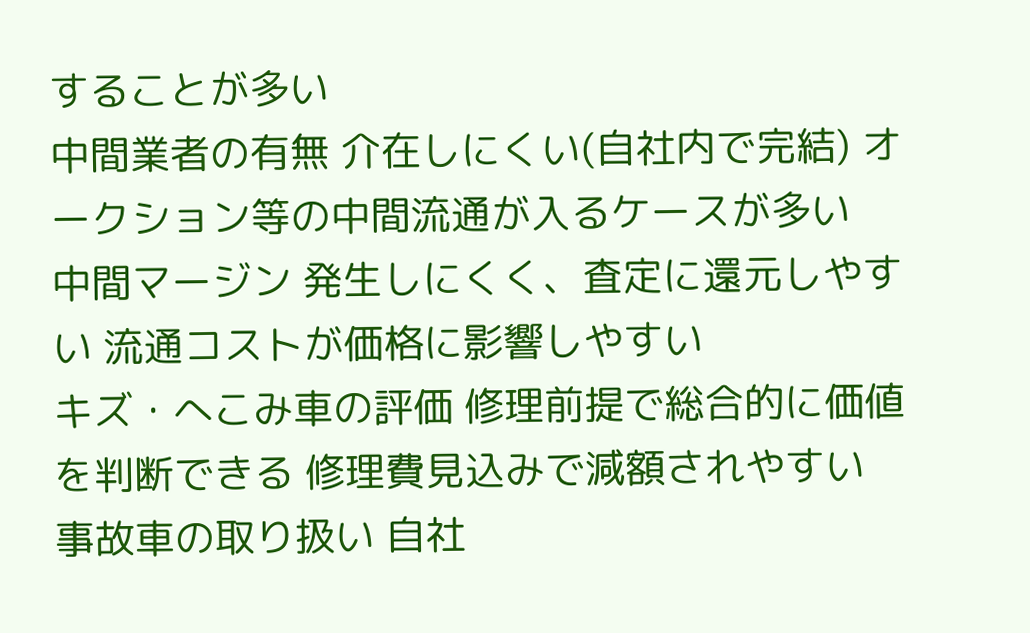することが多い
中間業者の有無 介在しにくい(自社内で完結) オークション等の中間流通が入るケースが多い
中間マージン 発生しにくく、査定に還元しやすい 流通コストが価格に影響しやすい
キズ・へこみ車の評価 修理前提で総合的に価値を判断できる 修理費見込みで減額されやすい
事故車の取り扱い 自社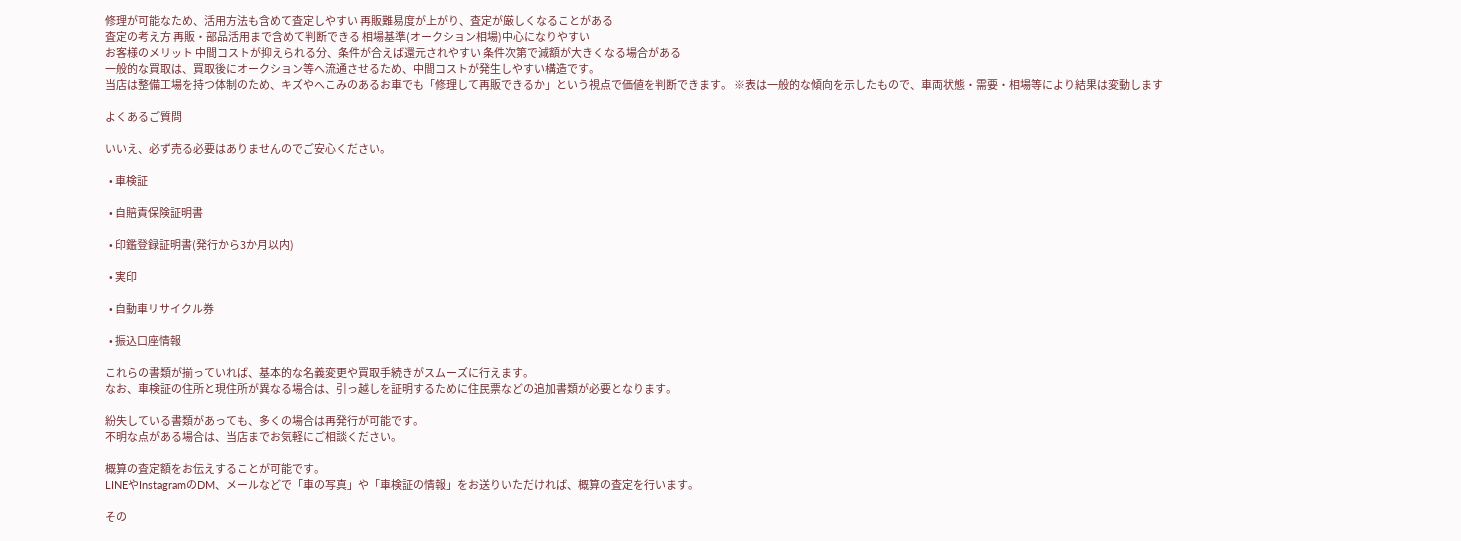修理が可能なため、活用方法も含めて査定しやすい 再販難易度が上がり、査定が厳しくなることがある
査定の考え方 再販・部品活用まで含めて判断できる 相場基準(オークション相場)中心になりやすい
お客様のメリット 中間コストが抑えられる分、条件が合えば還元されやすい 条件次第で減額が大きくなる場合がある
一般的な買取は、買取後にオークション等へ流通させるため、中間コストが発生しやすい構造です。
当店は整備工場を持つ体制のため、キズやへこみのあるお車でも「修理して再販できるか」という視点で価値を判断できます。 ※表は一般的な傾向を示したもので、車両状態・需要・相場等により結果は変動します

よくあるご質問

いいえ、必ず売る必要はありませんのでご安心ください。

  • 車検証

  • 自賠責保険証明書

  • 印鑑登録証明書(発行から3か月以内)

  • 実印

  • 自動車リサイクル券

  • 振込口座情報

これらの書類が揃っていれば、基本的な名義変更や買取手続きがスムーズに行えます。
なお、車検証の住所と現住所が異なる場合は、引っ越しを証明するために住民票などの追加書類が必要となります。

紛失している書類があっても、多くの場合は再発行が可能です。
不明な点がある場合は、当店までお気軽にご相談ください。

概算の査定額をお伝えすることが可能です。
LINEやInstagramのDM、メールなどで「車の写真」や「車検証の情報」をお送りいただければ、概算の査定を行います。

その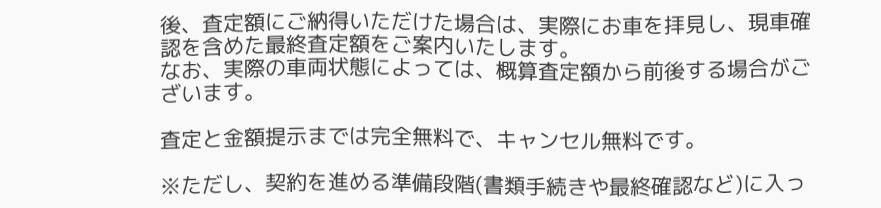後、査定額にご納得いただけた場合は、実際にお車を拝見し、現車確認を含めた最終査定額をご案内いたします。
なお、実際の車両状態によっては、概算査定額から前後する場合がございます。

査定と金額提示までは完全無料で、キャンセル無料です。

※ただし、契約を進める準備段階(書類手続きや最終確認など)に入っ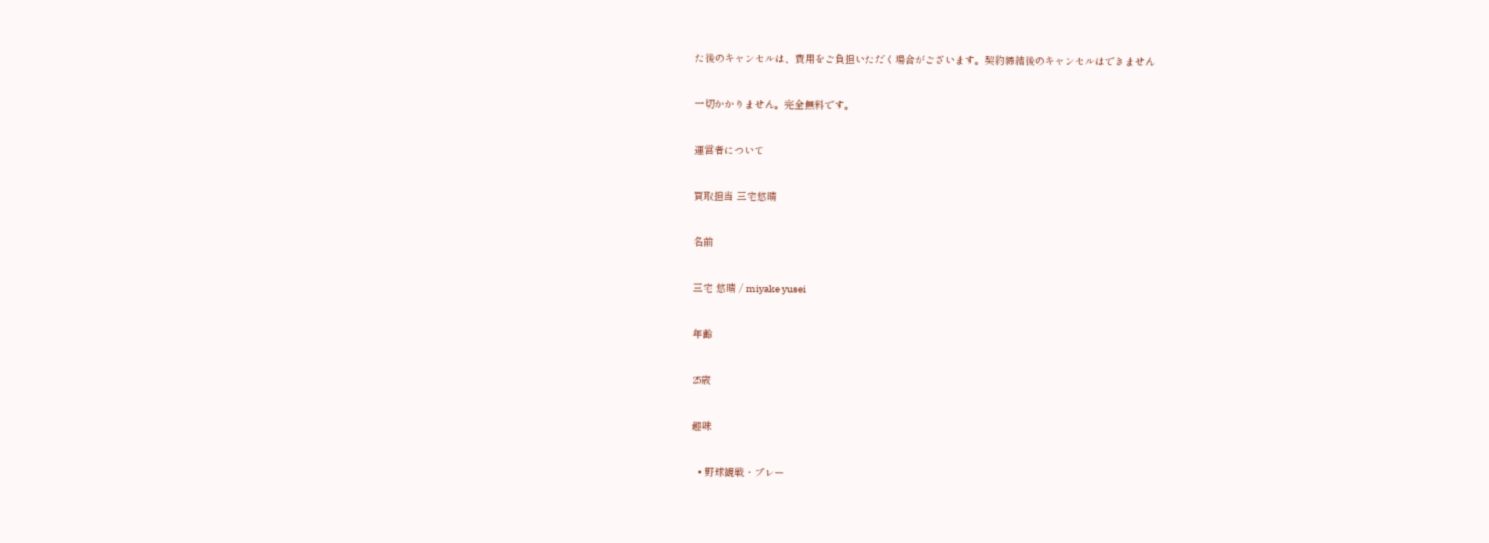た後のキャンセルは、費用をご負担いただく場合がございます。契約締結後のキャンセルはできません

一切かかりません。完全無料です。

運営者について

買取担当 三宅悠晴

名前

三宅 悠晴 / miyake yusei

年齢

25歳

趣味

  • 野球観戦・プレー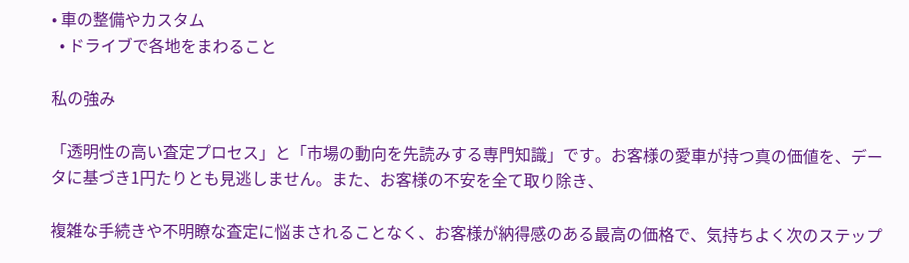• 車の整備やカスタム
  • ドライブで各地をまわること

私の強み

「透明性の高い査定プロセス」と「市場の動向を先読みする専門知識」です。お客様の愛車が持つ真の価値を、データに基づき1円たりとも見逃しません。また、お客様の不安を全て取り除き、

複雑な手続きや不明瞭な査定に悩まされることなく、お客様が納得感のある最高の価格で、気持ちよく次のステップ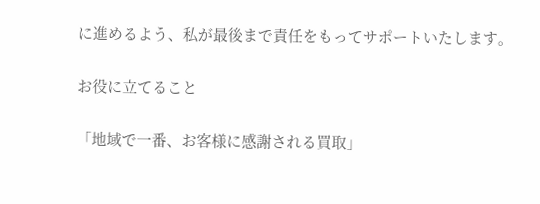に進めるよう、私が最後まで責任をもってサポートいたします。

お役に立てること

「地域で一番、お客様に感謝される買取」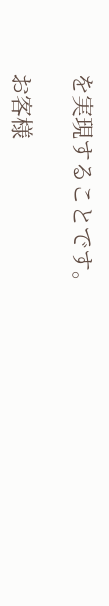を実現することです。

お客様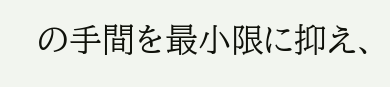の手間を最小限に抑え、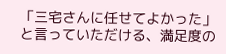「三宅さんに任せてよかった」と言っていただける、満足度の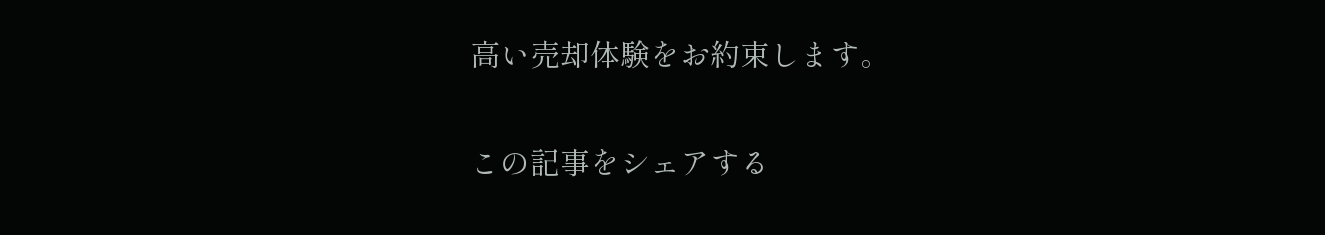高い売却体験をお約束します。

この記事をシェアする